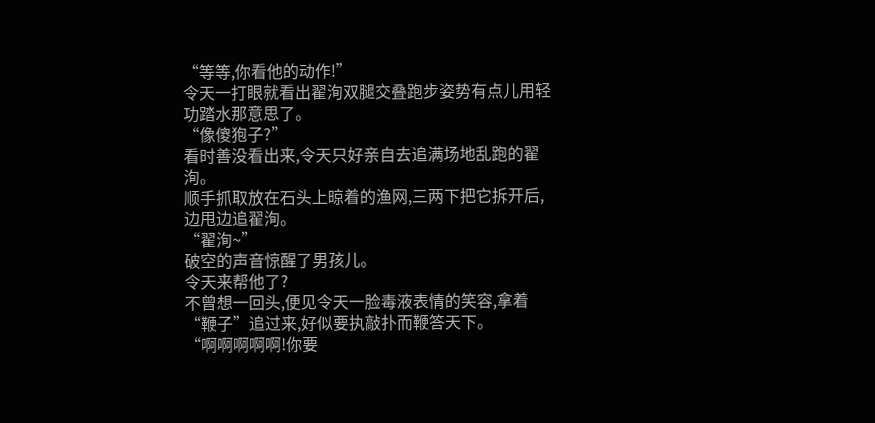“等等,你看他的动作!”
令天一打眼就看出翟洵双腿交叠跑步姿势有点儿用轻功踏水那意思了。
“像傻狍子?”
看时善没看出来,令天只好亲自去追满场地乱跑的翟洵。
顺手抓取放在石头上晾着的渔网,三两下把它拆开后,边甩边追翟洵。
“翟洵~”
破空的声音惊醒了男孩儿。
令天来帮他了?
不曾想一回头,便见令天一脸毒液表情的笑容,拿着“鞭子”追过来,好似要执敲扑而鞭答天下。
“啊啊啊啊啊!你要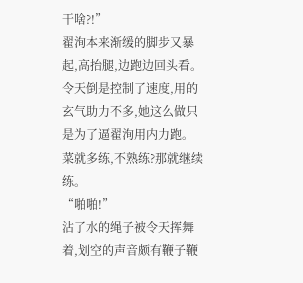干啥?!”
翟洵本来渐缓的脚步又暴起,高抬腿,边跑边回头看。
令天倒是控制了速度,用的玄气助力不多,她这么做只是为了逼翟洵用内力跑。
菜就多练,不熟练?那就继续练。
“啪啪!”
沾了水的绳子被令天挥舞着,划空的声音颇有鞭子鞭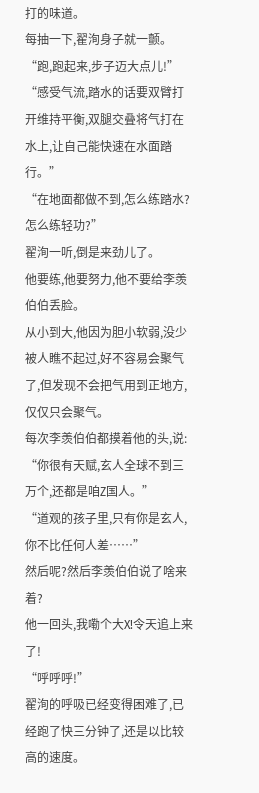打的味道。
每抽一下,翟洵身子就一颤。
“跑,跑起来,步子迈大点儿!”
“感受气流,踏水的话要双臂打开维持平衡,双腿交叠将气打在水上,让自己能快速在水面踏行。”
“在地面都做不到,怎么练踏水?怎么练轻功?”
翟洵一听,倒是来劲儿了。
他要练,他要努力,他不要给李羡伯伯丢脸。
从小到大,他因为胆小软弱,没少被人瞧不起过,好不容易会聚气了,但发现不会把气用到正地方,仅仅只会聚气。
每次李羡伯伯都摸着他的头,说:
“你很有天赋,玄人全球不到三万个,还都是咱Z国人。”
“道观的孩子里,只有你是玄人,你不比任何人差……”
然后呢?然后李羡伯伯说了啥来着?
他一回头,我嘞个大X!令天追上来了!
“呼呼呼!”
翟洵的呼吸已经变得困难了,已经跑了快三分钟了,还是以比较高的速度。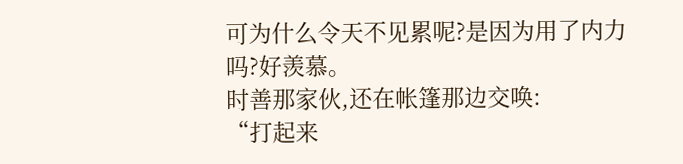可为什么令天不见累呢?是因为用了内力吗?好羡慕。
时善那家伙,还在帐篷那边交唤:
“打起来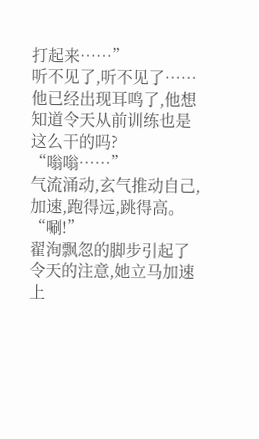打起来……”
听不见了,听不见了……
他已经出现耳鸣了,他想知道令天从前训练也是这么干的吗?
“嗡嗡……”
气流涌动,玄气推动自己,加速,跑得远,跳得高。
“唰!”
翟洵飘忽的脚步引起了令天的注意,她立马加速上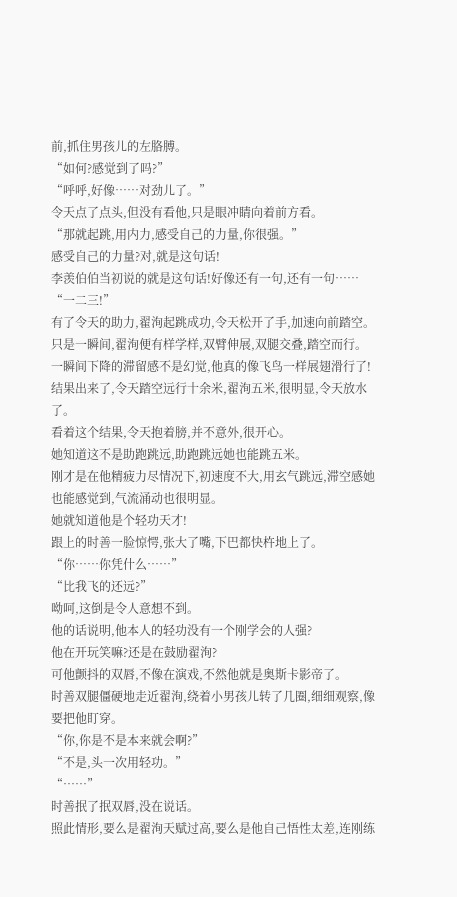前,抓住男孩儿的左胳膊。
“如何?感觉到了吗?”
“呼呼,好像……对劲儿了。”
令天点了点头,但没有看他,只是眼冲睛向着前方看。
“那就起跳,用内力,感受自己的力量,你很强。”
感受自己的力量?对,就是这句话!
李羡伯伯当初说的就是这句话!好像还有一句,还有一句……
“一二三!”
有了令天的助力,翟洵起跳成功,令天松开了手,加速向前踏空。
只是一瞬间,翟洵便有样学样,双臂伸展,双腿交叠,踏空而行。
一瞬间下降的滞留感不是幻觉,他真的像飞鸟一样展翅滑行了!
结果出来了,令天踏空远行十余米,翟洵五米,很明显,令天放水了。
看着这个结果,令天抱着膀,并不意外,很开心。
她知道这不是助跑跳远,助跑跳远她也能跳五米。
刚才是在他精疲力尽情况下,初速度不大,用玄气跳远,滞空感她也能感觉到,气流涌动也很明显。
她就知道他是个轻功天才!
跟上的时善一脸惊愕,张大了嘴,下巴都快杵地上了。
“你……你凭什么……”
“比我飞的还远?”
呦呵,这倒是令人意想不到。
他的话说明,他本人的轻功没有一个刚学会的人强?
他在开玩笑嘛?还是在鼓励翟洵?
可他颤抖的双唇,不像在演戏,不然他就是奥斯卡影帝了。
时善双腿僵硬地走近翟洵,绕着小男孩儿转了几圈,细细观察,像要把他盯穿。
“你,你是不是本来就会啊?”
“不是,头一次用轻功。”
“……”
时善抿了抿双唇,没在说话。
照此情形,要么是翟洵天赋过高,要么是他自己悟性太差,连刚练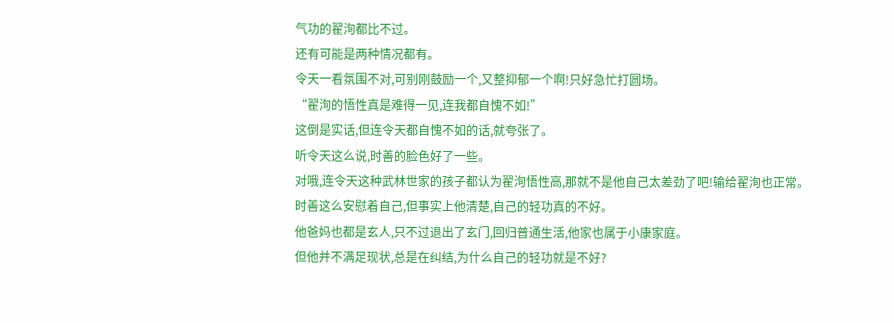气功的翟洵都比不过。
还有可能是两种情况都有。
令天一看氛围不对,可别刚鼓励一个,又整抑郁一个啊!只好急忙打圆场。
“翟洵的悟性真是难得一见,连我都自愧不如!”
这倒是实话,但连令天都自愧不如的话,就夸张了。
听令天这么说,时善的脸色好了一些。
对哦,连令天这种武林世家的孩子都认为翟洵悟性高,那就不是他自己太差劲了吧!输给翟洵也正常。
时善这么安慰着自己,但事实上他清楚,自己的轻功真的不好。
他爸妈也都是玄人,只不过退出了玄门,回归普通生活,他家也属于小康家庭。
但他并不满足现状,总是在纠结,为什么自己的轻功就是不好?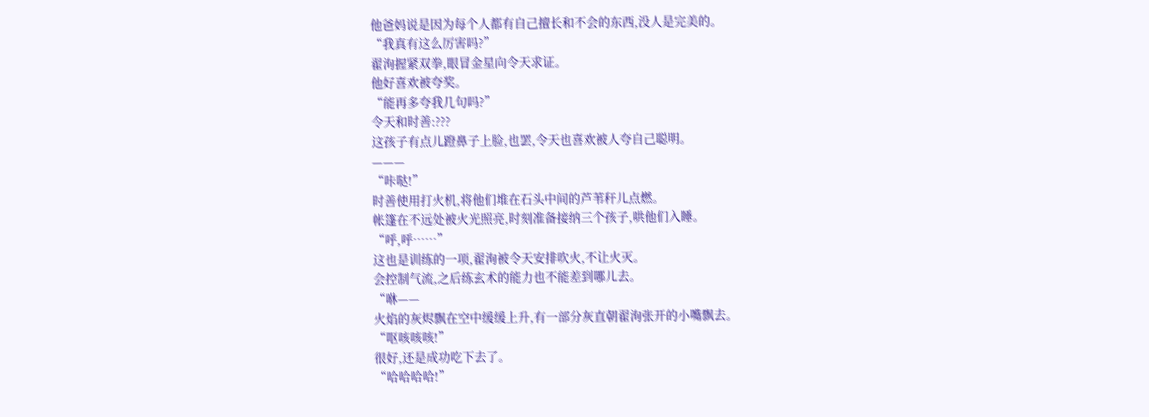他爸妈说是因为每个人都有自己擅长和不会的东西,没人是完美的。
“我真有这么厉害吗?”
翟洵握紧双拳,眼冒金星向令天求证。
他好喜欢被夸奖。
“能再多夸我几句吗?”
令天和时善:???
这孩子有点儿蹬鼻子上脸,也罢,令天也喜欢被人夸自己聪明。
———
“咔哒!”
时善使用打火机,将他们堆在石头中间的芦苇秆儿点燃。
帐篷在不远处被火光照亮,时刻准备接纳三个孩子,哄他们入睡。
“呼,呼……”
这也是训练的一项,翟洵被令天安排吹火,不让火灭。
会控制气流,之后练玄术的能力也不能差到哪儿去。
“咻——
火焰的灰烬飘在空中缓缓上升,有一部分灰直朝翟洵张开的小嘴飘去。
“呕咳咳咳!”
很好,还是成功吃下去了。
“哈哈哈哈!”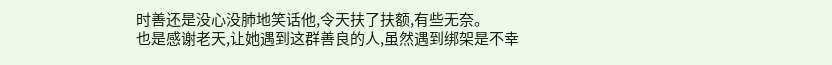时善还是没心没肺地笑话他,令天扶了扶额,有些无奈。
也是感谢老天,让她遇到这群善良的人,虽然遇到绑架是不幸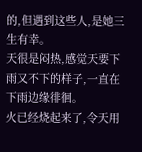的,但遇到这些人,是她三生有幸。
天很是闷热,感觉天要下雨又不下的样子,一直在下雨边缘徘徊。
火已经烧起来了,令天用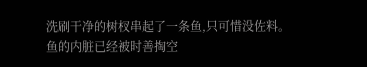洗刷干净的树杈串起了一条鱼,只可惜没佐料。
鱼的内脏已经被时善掏空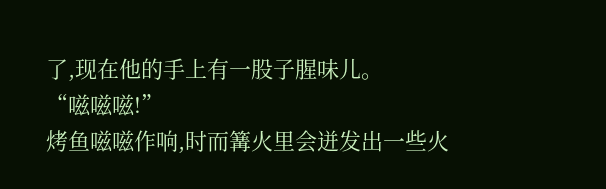了,现在他的手上有一股子腥味儿。
“嗞嗞嗞!”
烤鱼嗞嗞作响,时而篝火里会迸发出一些火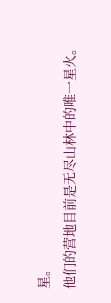星。
他们的营地目前是无尽山林中的唯一星火。